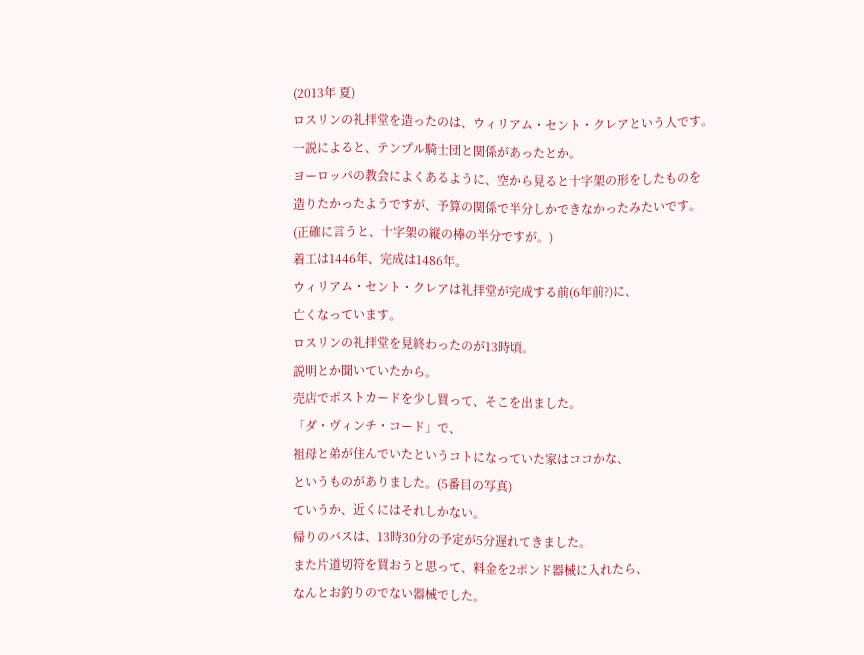(2013年 夏)
ロスリンの礼拝堂を造ったのは、ウィリアム・セント・クレアという人です。
一説によると、テンプル騎士団と関係があったとか。
ヨーロッパの教会によくあるように、空から見ると十字架の形をしたものを
造りたかったようですが、予算の関係で半分しかできなかったみたいです。
(正確に言うと、十字架の縦の棒の半分ですが。)
着工は1446年、完成は1486年。
ウィリアム・セント・クレアは礼拝堂が完成する前(6年前?)に、
亡くなっています。
ロスリンの礼拝堂を見終わったのが13時頃。
説明とか聞いていたから。
売店でポストカードを少し買って、そこを出ました。
「ダ・ヴィンチ・コード」で、
祖母と弟が住んでいたというコトになっていた家はココかな、
というものがありました。(5番目の写真)
ていうか、近くにはそれしかない。
帰りのバスは、13時30分の予定が5分遅れてきました。
また片道切符を買おうと思って、料金を2ポンド器械に入れたら、
なんとお釣りのでない器械でした。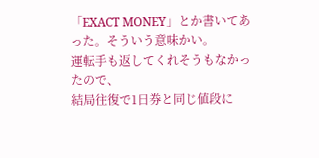「EXACT MONEY」とか書いてあった。そういう意味かい。
運転手も返してくれそうもなかったので、
結局往復で1日券と同じ値段に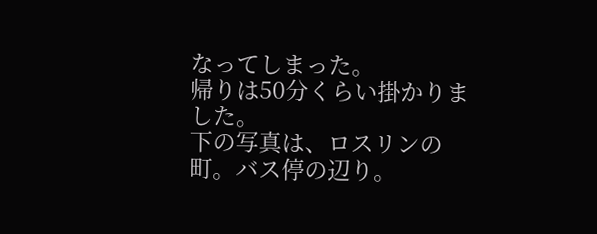なってしまった。
帰りは50分くらい掛かりました。
下の写真は、ロスリンの町。バス停の辺り。